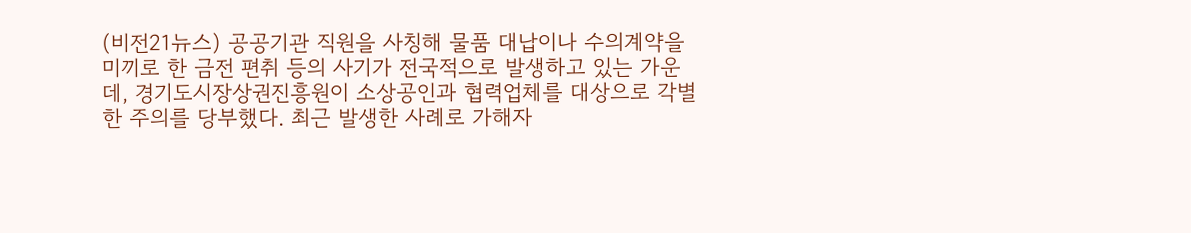(비전21뉴스) 공공기관 직원을 사칭해 물품 대납이나 수의계약을 미끼로 한 금전 편취 등의 사기가 전국적으로 발생하고 있는 가운데, 경기도시장상권진흥원이 소상공인과 협력업체를 대상으로 각별한 주의를 당부했다. 최근 발생한 사례로 가해자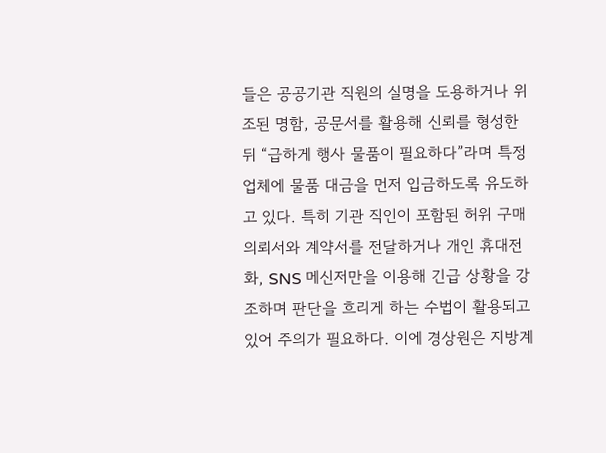들은 공공기관 직원의 실명을 도용하거나 위조된 명함, 공문서를 활용해 신뢰를 형성한 뒤 “급하게 행사 물품이 필요하다”라며 특정 업체에 물품 대금을 먼저 입금하도록 유도하고 있다. 특히 기관 직인이 포함된 허위 구매 의뢰서와 계약서를 전달하거나 개인 휴대전화, SNS 메신저만을 이용해 긴급 상황을 강조하며 판단을 흐리게 하는 수법이 활용되고 있어 주의가 필요하다. 이에 경상원은 지방계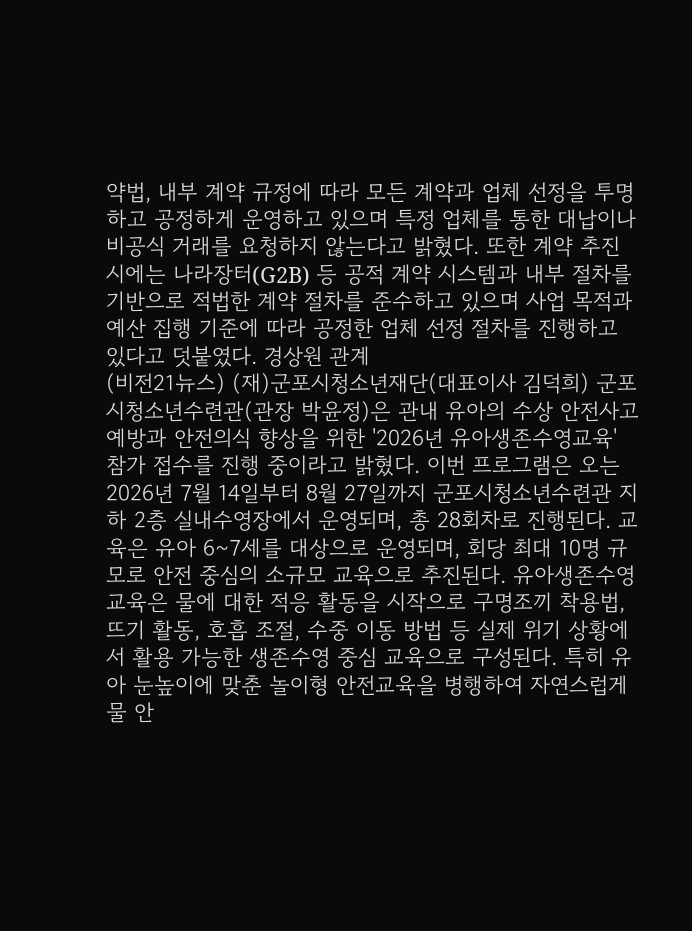약법, 내부 계약 규정에 따라 모든 계약과 업체 선정을 투명하고 공정하게 운영하고 있으며 특정 업체를 통한 대납이나 비공식 거래를 요청하지 않는다고 밝혔다. 또한 계약 추진 시에는 나라장터(G2B) 등 공적 계약 시스템과 내부 절차를 기반으로 적법한 계약 절차를 준수하고 있으며 사업 목적과 예산 집행 기준에 따라 공정한 업체 선정 절차를 진행하고 있다고 덧붙였다. 경상원 관계
(비전21뉴스) (재)군포시청소년재단(대표이사 김덕희) 군포시청소년수련관(관장 박윤정)은 관내 유아의 수상 안전사고 예방과 안전의식 향상을 위한 '2026년 유아생존수영교육' 참가 접수를 진행 중이라고 밝혔다. 이번 프로그램은 오는 2026년 7월 14일부터 8월 27일까지 군포시청소년수련관 지하 2층 실내수영장에서 운영되며, 총 28회차로 진행된다. 교육은 유아 6~7세를 대상으로 운영되며, 회당 최대 10명 규모로 안전 중심의 소규모 교육으로 추진된다. 유아생존수영교육은 물에 대한 적응 활동을 시작으로 구명조끼 착용법, 뜨기 활동, 호흡 조절, 수중 이동 방법 등 실제 위기 상황에서 활용 가능한 생존수영 중심 교육으로 구성된다. 특히 유아 눈높이에 맞춘 놀이형 안전교육을 병행하여 자연스럽게 물 안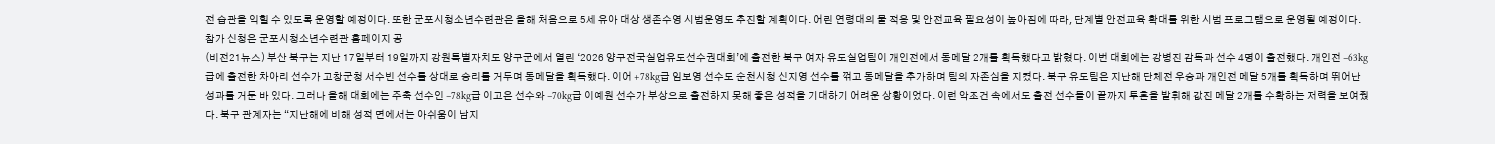전 습관을 익힐 수 있도록 운영할 예정이다. 또한 군포시청소년수련관은 올해 처음으로 5세 유아 대상 생존수영 시범운영도 추진할 계획이다. 어린 연령대의 물 적응 및 안전교육 필요성이 높아짐에 따라, 단계별 안전교육 확대를 위한 시범 프로그램으로 운영될 예정이다. 참가 신청은 군포시청소년수련관 홈페이지 공
(비전21뉴스) 부산 북구는 지난 17일부터 19일까지 강원특별자치도 양구군에서 열린 ‘2026 양구전국실업유도선수권대회’에 출전한 북구 여자 유도실업팀이 개인전에서 동메달 2개를 획득했다고 밝혔다. 이번 대회에는 강병진 감독과 선수 4명이 출전했다. 개인전 –63kg급에 출전한 차아리 선수가 고창군청 서수빈 선수를 상대로 승리를 거두며 동메달을 획득했다. 이어 +78kg급 임보영 선수도 순천시청 신지영 선수를 꺾고 동메달을 추가하며 팀의 자존심을 지켰다. 북구 유도팀은 지난해 단체전 우승과 개인전 메달 5개를 획득하며 뛰어난 성과를 거둔 바 있다. 그러나 올해 대회에는 주축 선수인 –78kg급 이고은 선수와 –70kg급 이예원 선수가 부상으로 출전하지 못해 좋은 성적을 기대하기 어려운 상황이었다. 이런 악조건 속에서도 출전 선수들이 끝까지 투혼을 발휘해 값진 메달 2개를 수확하는 저력을 보여줬다. 북구 관계자는 “지난해에 비해 성적 면에서는 아쉬움이 남지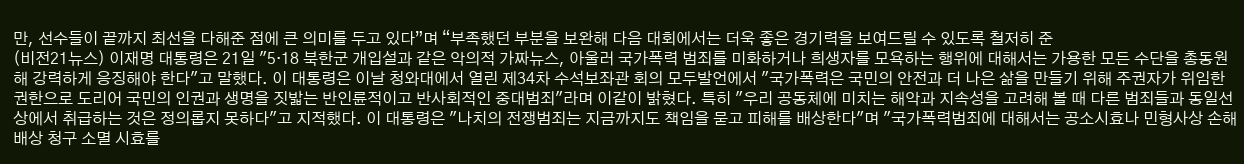만, 선수들이 끝까지 최선을 다해준 점에 큰 의미를 두고 있다”며 “부족했던 부분을 보완해 다음 대회에서는 더욱 좋은 경기력을 보여드릴 수 있도록 철저히 준
(비전21뉴스) 이재명 대통령은 21일 "5·18 북한군 개입설과 같은 악의적 가짜뉴스, 아울러 국가폭력 범죄를 미화하거나 희생자를 모욕하는 행위에 대해서는 가용한 모든 수단을 총동원해 강력하게 응징해야 한다"고 말했다. 이 대통령은 이날 청와대에서 열린 제34차 수석보좌관 회의 모두발언에서 "국가폭력은 국민의 안전과 더 나은 삶을 만들기 위해 주권자가 위임한 권한으로 도리어 국민의 인권과 생명을 짓밟는 반인륜적이고 반사회적인 중대범죄"라며 이같이 밝혔다. 특히 "우리 공동체에 미치는 해악과 지속성을 고려해 볼 때 다른 범죄들과 동일선상에서 취급하는 것은 정의롭지 못하다"고 지적했다. 이 대통령은 "나치의 전쟁범죄는 지금까지도 책임을 묻고 피해를 배상한다"며 "국가폭력범죄에 대해서는 공소시효나 민형사상 손해배상 청구 소멸 시효를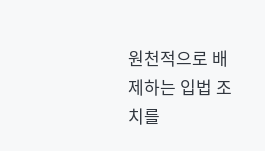원천적으로 배제하는 입법 조치를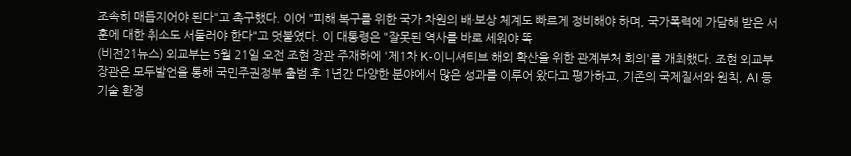조속히 매듭지어야 된다"고 촉구했다. 이어 "피해 복구를 위한 국가 차원의 배·보상 체계도 빠르게 정비해야 하며, 국가폭력에 가담해 받은 서훈에 대한 취소도 서둘러야 한다"고 덧붙였다. 이 대통령은 "잘못된 역사를 바로 세워야 똑
(비전21뉴스) 외교부는 5월 21일 오전 조현 장관 주재하에 '제1차 K-이니셔티브 해외 확산을 위한 관계부처 회의'를 개최했다. 조현 외교부장관은 모두발언을 통해 국민주권정부 출범 후 1년간 다양한 분야에서 많은 성과를 이루어 왔다고 평가하고, 기존의 국제질서와 원칙, AI 등 기술 환경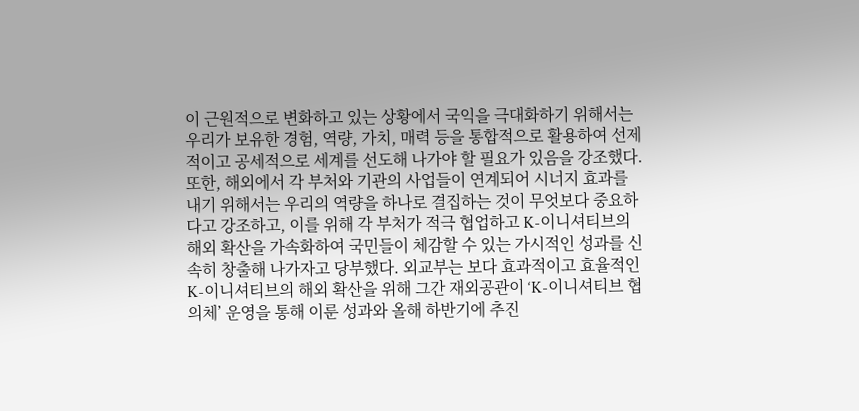이 근원적으로 변화하고 있는 상황에서 국익을 극대화하기 위해서는 우리가 보유한 경험, 역량, 가치, 매력 등을 통합적으로 활용하여 선제적이고 공세적으로 세계를 선도해 나가야 할 필요가 있음을 강조했다. 또한, 해외에서 각 부처와 기관의 사업들이 연계되어 시너지 효과를 내기 위해서는 우리의 역량을 하나로 결집하는 것이 무엇보다 중요하다고 강조하고, 이를 위해 각 부처가 적극 협업하고 K-이니셔티브의 해외 확산을 가속화하여 국민들이 체감할 수 있는 가시적인 성과를 신속히 창출해 나가자고 당부했다. 외교부는 보다 효과적이고 효율적인 K-이니셔티브의 해외 확산을 위해 그간 재외공관이 ‘K-이니셔티브 협의체’ 운영을 통해 이룬 성과와 올해 하반기에 추진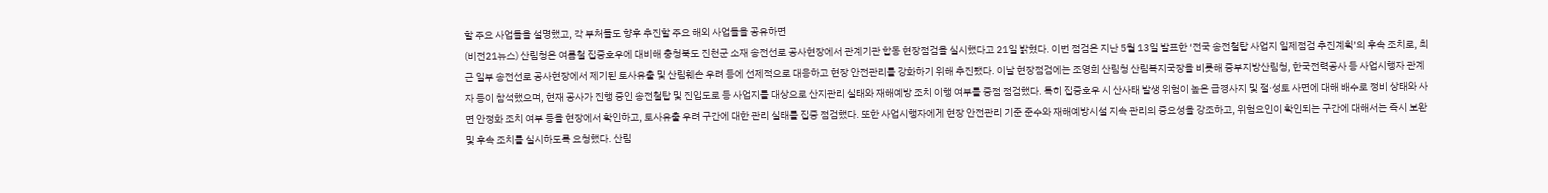할 주요 사업들을 설명했고, 각 부처들도 향후 추진할 주요 해외 사업들을 공유하면
(비전21뉴스) 산림청은 여름철 집중호우에 대비해 충청북도 진천군 소재 송전선로 공사현장에서 관계기관 합동 현장점검을 실시했다고 21일 밝혔다. 이번 점검은 지난 5월 13일 발표한 ‘전국 송전철탑 사업지 일제점검 추진계획’의 후속 조치로, 최근 일부 송전선로 공사현장에서 제기된 토사유출 및 산림훼손 우려 등에 선제적으로 대응하고 현장 안전관리를 강화하기 위해 추진됐다. 이날 현장점검에는 조영희 산림청 산림복지국장을 비롯해 중부지방산림청, 한국전력공사 등 사업시행자 관계자 등이 참석했으며, 현재 공사가 진행 중인 송전철탑 및 진입도로 등 사업지를 대상으로 산지관리 실태와 재해예방 조치 이행 여부를 중점 점검했다. 특히 집중호우 시 산사태 발생 위험이 높은 급경사지 및 절·성토 사면에 대해 배수로 정비 상태와 사면 안정화 조치 여부 등을 현장에서 확인하고, 토사유출 우려 구간에 대한 관리 실태를 집중 점검했다. 또한 사업시행자에게 현장 안전관리 기준 준수와 재해예방시설 지속 관리의 중요성을 강조하고, 위험요인이 확인되는 구간에 대해서는 즉시 보완 및 후속 조치를 실시하도록 요청했다. 산림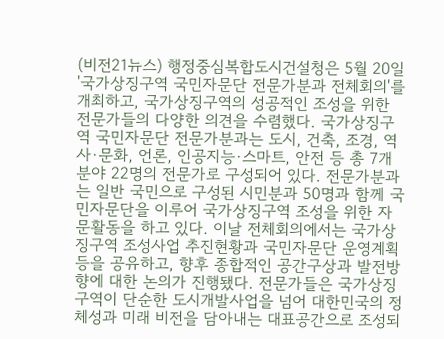(비전21뉴스) 행정중심복합도시건설청은 5월 20일 '국가상징구역 국민자문단 전문가분과 전체회의'를 개최하고, 국가상징구역의 성공적인 조성을 위한 전문가들의 다양한 의견을 수렴했다. 국가상징구역 국민자문단 전문가분과는 도시, 건축, 조경, 역사·문화, 언론, 인공지능·스마트, 안전 등 총 7개 분야 22명의 전문가로 구성되어 있다. 전문가분과는 일반 국민으로 구성된 시민분과 50명과 함께 국민자문단을 이루어 국가상징구역 조성을 위한 자문활동을 하고 있다. 이날 전체회의에서는 국가상징구역 조성사업 추진현황과 국민자문단 운영계획 등을 공유하고, 향후 종합적인 공간구상과 발전방향에 대한 논의가 진행됐다. 전문가들은 국가상징구역이 단순한 도시개발사업을 넘어 대한민국의 정체성과 미래 비전을 담아내는 대표공간으로 조성되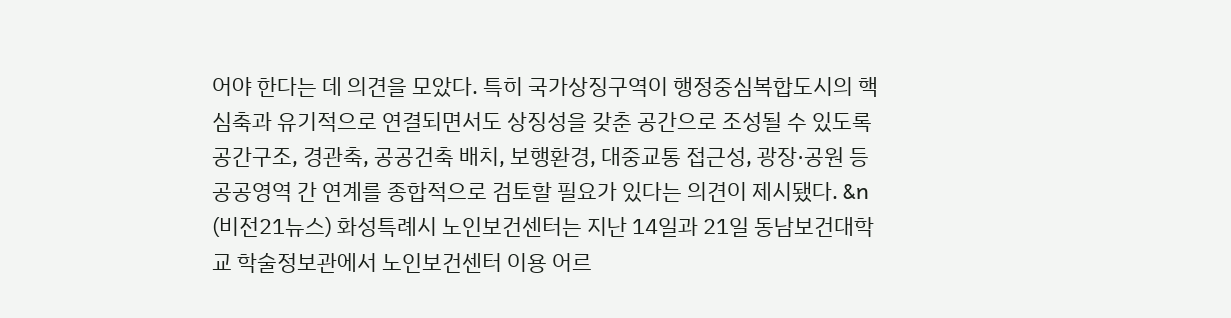어야 한다는 데 의견을 모았다. 특히 국가상징구역이 행정중심복합도시의 핵심축과 유기적으로 연결되면서도 상징성을 갖춘 공간으로 조성될 수 있도록 공간구조, 경관축, 공공건축 배치, 보행환경, 대중교통 접근성, 광장·공원 등 공공영역 간 연계를 종합적으로 검토할 필요가 있다는 의견이 제시됐다. &n
(비전21뉴스) 화성특례시 노인보건센터는 지난 14일과 21일 동남보건대학교 학술정보관에서 노인보건센터 이용 어르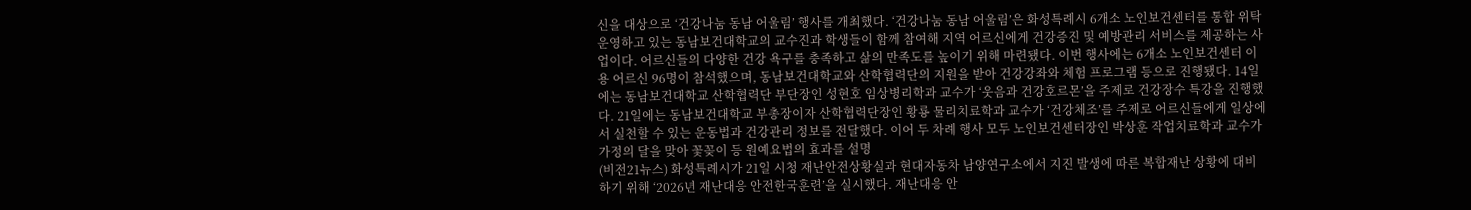신을 대상으로 ‘건강나눔 동남 어울림’ 행사를 개최했다. ‘건강나눔 동남 어울림’은 화성특례시 6개소 노인보건센터를 통합 위탁 운영하고 있는 동남보건대학교의 교수진과 학생들이 함께 참여해 지역 어르신에게 건강증진 및 예방관리 서비스를 제공하는 사업이다. 어르신들의 다양한 건강 욕구를 충족하고 삶의 만족도를 높이기 위해 마련됐다. 이번 행사에는 6개소 노인보건센터 이용 어르신 96명이 참석했으며, 동남보건대학교와 산학협력단의 지원을 받아 건강강좌와 체험 프로그램 등으로 진행됐다. 14일에는 동남보건대학교 산학협력단 부단장인 성현호 임상병리학과 교수가 ‘웃음과 건강호르몬’을 주제로 건강장수 특강을 진행했다. 21일에는 동남보건대학교 부총장이자 산학협력단장인 황룡 물리치료학과 교수가 ‘건강체조’를 주제로 어르신들에게 일상에서 실천할 수 있는 운동법과 건강관리 정보를 전달했다. 이어 두 차례 행사 모두 노인보건센터장인 박상훈 작업치료학과 교수가 가정의 달을 맞아 꽃꽂이 등 원예요법의 효과를 설명
(비전21뉴스) 화성특례시가 21일 시청 재난안전상황실과 현대자동차 남양연구소에서 지진 발생에 따른 복합재난 상황에 대비하기 위해 ‘2026년 재난대응 안전한국훈련’을 실시했다. 재난대응 안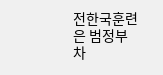전한국훈련은 범정부 차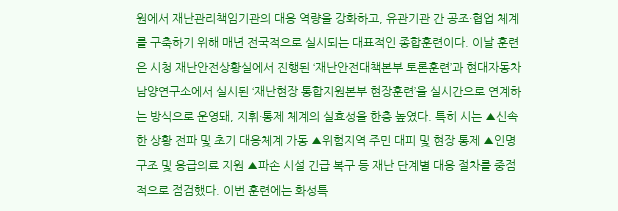원에서 재난관리책임기관의 대응 역량을 강화하고, 유관기관 간 공조·협업 체계를 구축하기 위해 매년 전국적으로 실시되는 대표적인 종합훈련이다. 이날 훈련은 시청 재난안전상황실에서 진행된 ‘재난안전대책본부 토론훈련’과 현대자동차 남양연구소에서 실시된 ‘재난현장 통합지원본부 현장훈련’을 실시간으로 연계하는 방식으로 운영돼, 지휘·통제 체계의 실효성을 한층 높였다. 특히 시는 ▲신속한 상황 전파 및 초기 대응체계 가동 ▲위험지역 주민 대피 및 현장 통제 ▲인명 구조 및 응급의료 지원 ▲파손 시설 긴급 복구 등 재난 단계별 대응 절차를 중점적으로 점검했다. 이번 훈련에는 화성특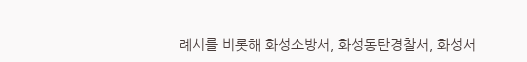례시를 비롯해 화성소방서, 화성동탄경찰서, 화성서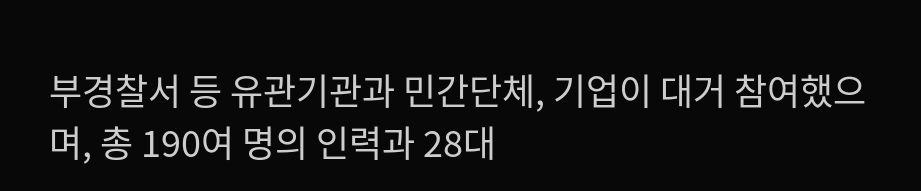부경찰서 등 유관기관과 민간단체, 기업이 대거 참여했으며, 총 190여 명의 인력과 28대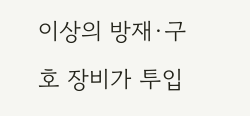이상의 방재·구호 장비가 투입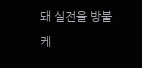돼 실전을 방불케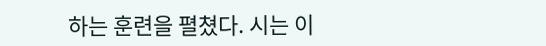하는 훈련을 펼쳤다. 시는 이